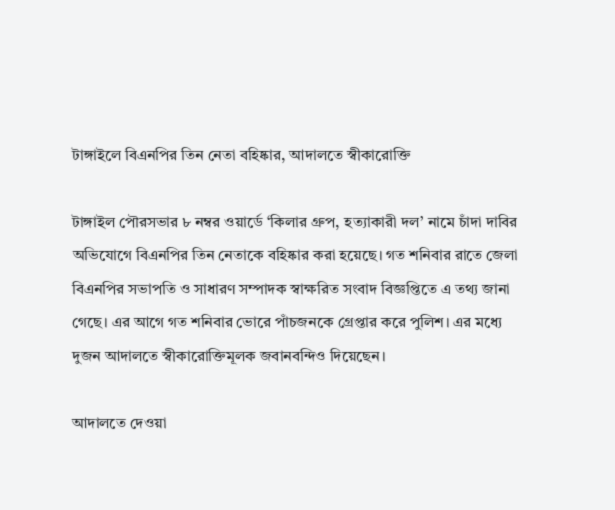টাঙ্গাইলে বিএনপির তিন নেতা বহিষ্কার, আদালতে স্বীকারোক্তি

টাঙ্গাইল পৌরসভার ৮ নম্বর ওয়ার্ডে ‘কিলার গ্রুপ, হত্যাকারী দল’ নামে চাঁদা দাবির অভিযোগে বিএনপির তিন নেতাকে বহিষ্কার করা হয়েছে। গত শনিবার রাতে জেলা বিএনপির সভাপতি ও সাধারণ সম্পাদক স্বাক্ষরিত সংবাদ বিজ্ঞপ্তিতে এ তথ্য জানা গেছে। এর আগে গত শনিবার ভোরে পাঁচজনকে গ্রেপ্তার করে পুলিশ। এর মধ্যে দুজন আদালতে স্বীকারোক্তিমূলক জবানবন্দিও দিয়েছেন।

আদালতে দেওয়া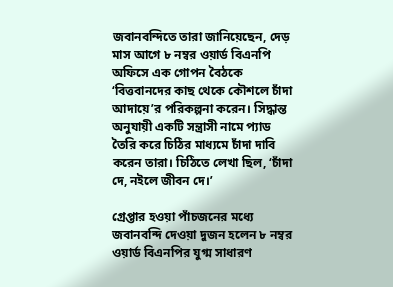জবানবন্দিতে তারা জানিয়েছেন, দেড় মাস আগে ৮ নম্বর ওয়ার্ড বিএনপি অফিসে এক গোপন বৈঠকে ‘বিত্তবানদের কাছ থেকে কৌশলে চাঁদা আদায়ে’র পরিকল্পনা করেন। সিদ্ধান্ত অনুযায়ী একটি সন্ত্রাসী নামে প্যাড তৈরি করে চিঠির মাধ্যমে চাঁদা দাবি করেন তারা। চিঠিতে লেখা ছিল, ‘চাঁদা দে, নইলে জীবন দে।’

গ্রেপ্তার হওয়া পাঁচজনের মধ্যে জবানবন্দি দেওয়া দুজন হলেন ৮ নম্বর ওয়ার্ড বিএনপির যুগ্ম সাধারণ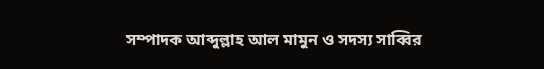সম্পাদক আব্দুল্লাহ আল মামুন ও সদস্য সাব্বির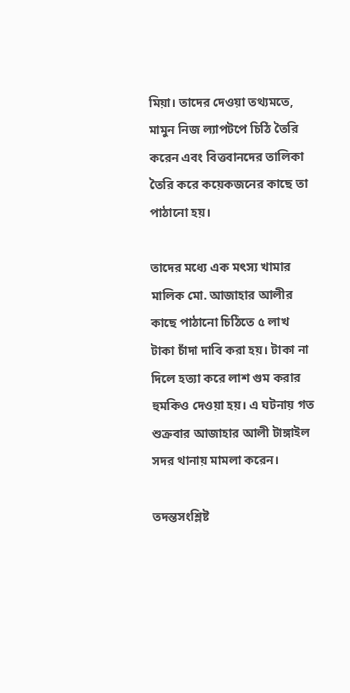মিয়া। তাদের দেওয়া তথ্যমতে, মামুন নিজ ল্যাপটপে চিঠি তৈরি করেন এবং বিত্তবানদের তালিকা তৈরি করে কয়েকজনের কাছে তা পাঠানো হয়।

তাদের মধ্যে এক মৎস্য খামার মালিক মো. আজাহার আলীর কাছে পাঠানো চিঠিতে ৫ লাখ টাকা চাঁদা দাবি করা হয়। টাকা না দিলে হত্যা করে লাশ গুম করার হুমকিও দেওয়া হয়। এ ঘটনায় গত শুক্রবার আজাহার আলী টাঙ্গাইল সদর থানায় মামলা করেন।

তদন্তসংশ্লিষ্ট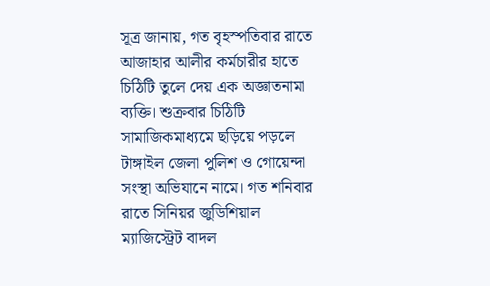সূত্র জানায়, গত বৃহস্পতিবার রাতে আজাহার আলীর কর্মচারীর হাতে চিঠিটি তুলে দেয় এক অজ্ঞাতনামা ব্যক্তি। শুক্রবার চিঠিটি সামাজিকমাধ্যমে ছড়িয়ে পড়লে টাঙ্গাইল জেলা পুলিশ ও গোয়েন্দা সংস্থা অভিযানে নামে। গত শনিবার রাতে সিনিয়র জুডিশিয়াল ম্যাজিস্ট্রেট বাদল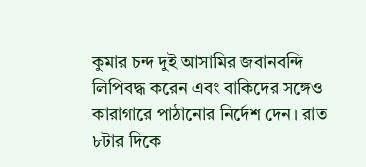কুমার চন্দ দুই আসামির জবানবন্দি লিপিবদ্ধ করেন এবং বাকিদের সঙ্গেও কারাগারে পাঠানোর নির্দেশ দেন। রাত ৮টার দিকে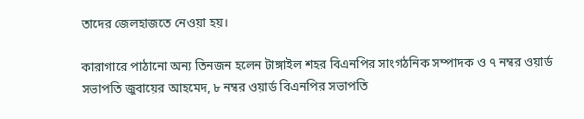তাদের জেলহাজতে নেওয়া হয়।

কারাগারে পাঠানো অন্য তিনজন হলেন টাঙ্গাইল শহর বিএনপির সাংগঠনিক সম্পাদক ও ৭ নম্বর ওয়ার্ড সভাপতি জুবায়ের আহমেদ, ৮ নম্বর ওয়ার্ড বিএনপির সভাপতি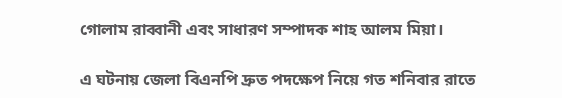গোলাম রাব্বানী এবং সাধারণ সম্পাদক শাহ আলম মিয়া।

এ ঘটনায় জেলা বিএনপি দ্রুত পদক্ষেপ নিয়ে গত শনিবার রাতে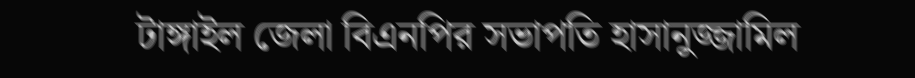টাঙ্গাইল জেলা বিএনপির সভাপতি হাসানুজ্জামিল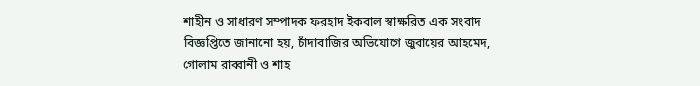শাহীন ও সাধারণ সম্পাদক ফরহাদ ইকবাল স্বাক্ষরিত এক সংবাদ বিজ্ঞপ্তিতে জানানো হয়, চাঁদাবাজির অভিযোগে জুবায়ের আহমেদ, গোলাম রাব্বানী ও শাহ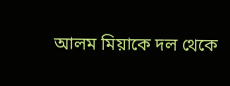আলম মিয়াকে দল থেকে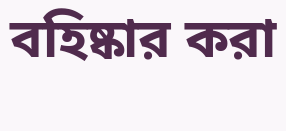বহিষ্কার করা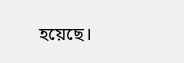হয়েছে।